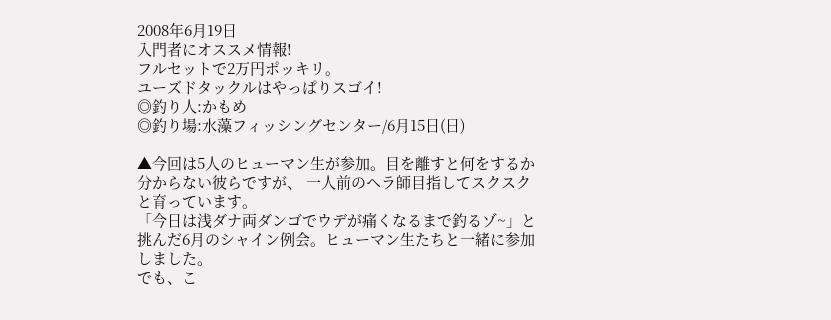2008年6月19日
入門者にオススメ情報!
フルセットで2万円ポッキリ。
ユーズドタックルはやっぱりスゴイ!
◎釣り人:かもめ
◎釣り場:水藻フィッシングセンター/6月15日(日)

▲今回は5人のヒューマン生が参加。目を離すと何をするか分からない彼らですが、 一人前のヘラ師目指してスクスクと育っています。
「今日は浅ダナ両ダンゴでウデが痛くなるまで釣るゾ~」と挑んだ6月のシャイン例会。ヒューマン生たちと一緒に参加しました。
でも、こ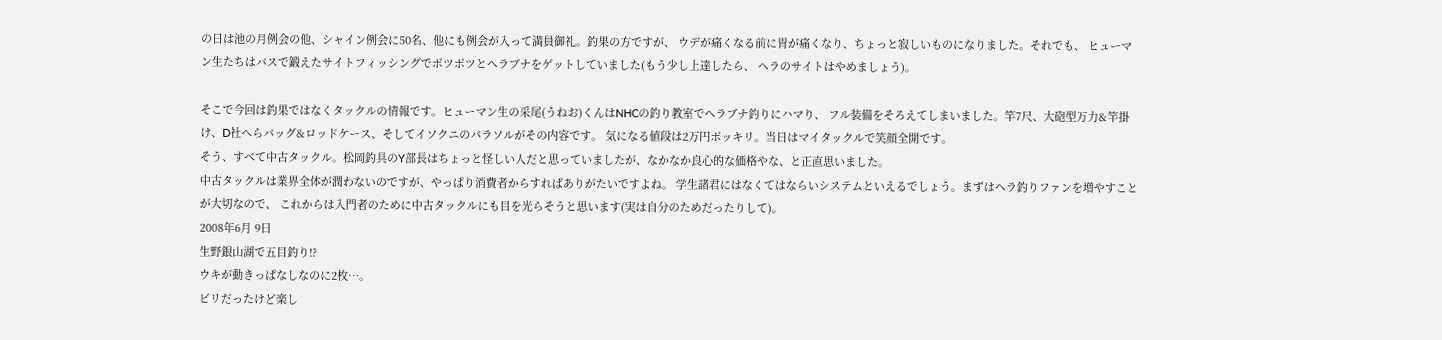の日は池の月例会の他、シャイン例会に50名、他にも例会が入って満員御礼。釣果の方ですが、 ウデが痛くなる前に胃が痛くなり、ちょっと寂しいものになりました。それでも、 ヒューマン生たちはバスで鍛えたサイトフィッシングでポツポツとヘラブナをゲットしていました(もう少し上達したら、 ヘラのサイトはやめましょう)。

そこで今回は釣果ではなくタックルの情報です。ヒューマン生の采尾(うねお)くんはNHCの釣り教室でヘラブナ釣りにハマり、 フル装備をそろえてしまいました。竿7尺、大砲型万力&竿掛け、D社へらバッグ&ロッドケース、そしてイソクニのパラソルがその内容です。 気になる値段は2万円ポッキリ。当日はマイタックルで笑顔全開です。
そう、すべて中古タックル。松岡釣具のY部長はちょっと怪しい人だと思っていましたが、なかなか良心的な価格やな、と正直思いました。
中古タックルは業界全体が潤わないのですが、やっぱり消費者からすればありがたいですよね。 学生諸君にはなくてはならいシステムといえるでしょう。まずはヘラ釣りファンを増やすことが大切なので、 これからは入門者のために中古タックルにも目を光らそうと思います(実は自分のためだったりして)。
2008年6月 9日
生野銀山湖で五目釣り!?
ウキが動きっぱなしなのに2枚…。
ビリだったけど楽し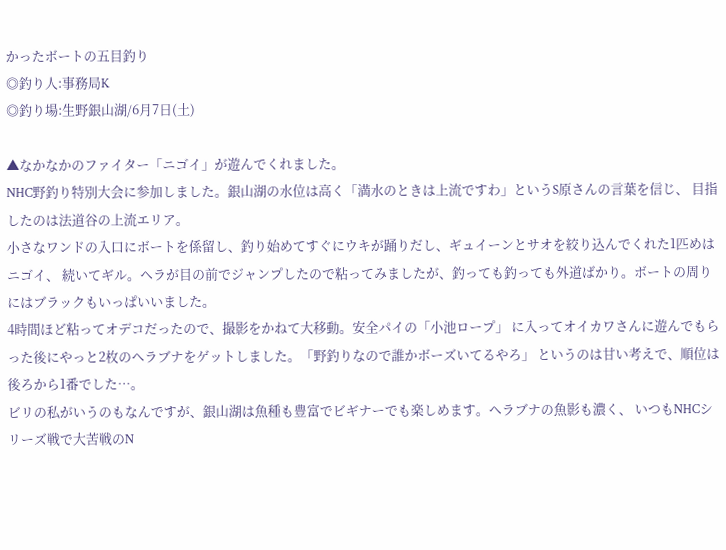かったボートの五目釣り
◎釣り人:事務局K
◎釣り場:生野銀山湖/6月7日(土)

▲なかなかのファイター「ニゴイ」が遊んでくれました。
NHC野釣り特別大会に参加しました。銀山湖の水位は高く「満水のときは上流ですわ」というS原さんの言葉を信じ、 目指したのは法道谷の上流エリア。
小さなワンドの入口にボートを係留し、釣り始めてすぐにウキが踊りだし、ギュイーンとサオを絞り込んでくれた1匹めはニゴイ、 続いてギル。ヘラが目の前でジャンプしたので粘ってみましたが、釣っても釣っても外道ばかり。ボートの周りにはブラックもいっぱいいました。
4時間ほど粘ってオデコだったので、撮影をかねて大移動。安全パイの「小池ロープ」 に入ってオイカワさんに遊んでもらった後にやっと2枚のヘラブナをゲットしました。「野釣りなので誰かボーズいてるやろ」 というのは甘い考えで、順位は後ろから1番でした…。
ビリの私がいうのもなんですが、銀山湖は魚種も豊富でビギナーでも楽しめます。ヘラブナの魚影も濃く、 いつもNHCシリーズ戦で大苦戦のN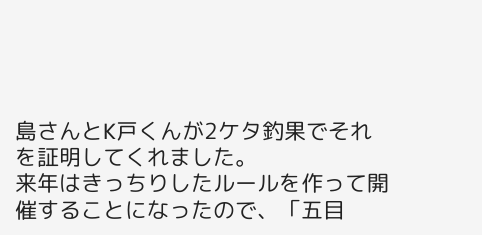島さんとK戸くんが2ケタ釣果でそれを証明してくれました。
来年はきっちりしたルールを作って開催することになったので、「五目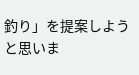釣り」を提案しようと思いま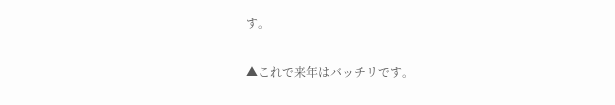す。

▲これで来年はバッチリです。